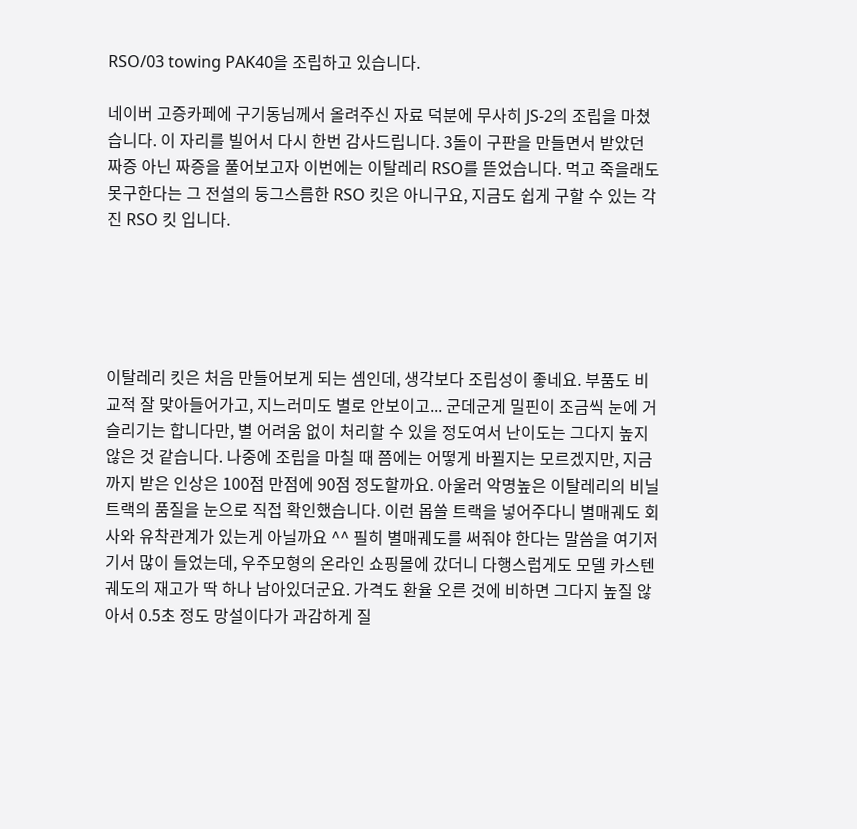RSO/03 towing PAK40을 조립하고 있습니다.

네이버 고증카페에 구기동님께서 올려주신 자료 덕분에 무사히 JS-2의 조립을 마쳤습니다. 이 자리를 빌어서 다시 한번 감사드립니다. 3돌이 구판을 만들면서 받았던 짜증 아닌 짜증을 풀어보고자 이번에는 이탈레리 RSO를 뜯었습니다. 먹고 죽을래도 못구한다는 그 전설의 둥그스름한 RSO 킷은 아니구요, 지금도 쉽게 구할 수 있는 각진 RSO 킷 입니다.





이탈레리 킷은 처음 만들어보게 되는 셈인데, 생각보다 조립성이 좋네요. 부품도 비교적 잘 맞아들어가고, 지느러미도 별로 안보이고... 군데군게 밀핀이 조금씩 눈에 거슬리기는 합니다만, 별 어려움 없이 처리할 수 있을 정도여서 난이도는 그다지 높지 않은 것 같습니다. 나중에 조립을 마칠 때 쯤에는 어떻게 바뀔지는 모르겠지만, 지금까지 받은 인상은 100점 만점에 90점 정도할까요. 아울러 악명높은 이탈레리의 비닐트랙의 품질을 눈으로 직접 확인했습니다. 이런 몹쓸 트랙을 넣어주다니 별매궤도 회사와 유착관계가 있는게 아닐까요 ^^ 필히 별매궤도를 써줘야 한다는 말씀을 여기저기서 많이 들었는데, 우주모형의 온라인 쇼핑몰에 갔더니 다행스럽게도 모델 카스텐 궤도의 재고가 딱 하나 남아있더군요. 가격도 환율 오른 것에 비하면 그다지 높질 않아서 0.5초 정도 망설이다가 과감하게 질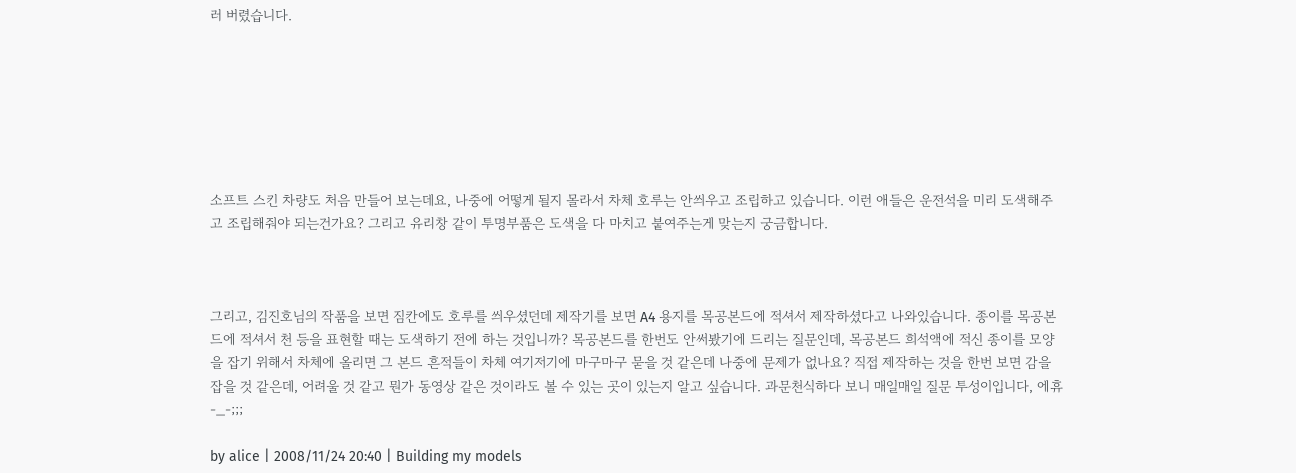러 버렸습니다.







소프트 스킨 차량도 처음 만들어 보는데요, 나중에 어떻게 될지 몰라서 차체 호루는 안씌우고 조립하고 있습니다. 이런 애들은 운전석을 미리 도색해주고 조립해줘야 되는건가요? 그리고 유리창 같이 투명부품은 도색을 다 마치고 붙여주는게 맞는지 궁금합니다.



그리고, 김진호님의 작품을 보면 짐칸에도 호루를 씌우셨던데 제작기를 보면 A4 용지를 목공본드에 적셔서 제작하셨다고 나와있습니다. 종이를 목공본드에 적셔서 천 등을 표현할 때는 도색하기 전에 하는 것입니까? 목공본드를 한번도 안써봤기에 드리는 질문인데, 목공본드 희석액에 적신 종이를 모양을 잡기 위해서 차체에 올리면 그 본드 흔적들이 차체 여기저기에 마구마구 묻을 것 같은데 나중에 문제가 없나요? 직접 제작하는 것을 한번 보면 감을 잡을 것 같은데, 어려울 것 같고 뭔가 동영상 같은 것이라도 볼 수 있는 곳이 있는지 알고 싶습니다. 과문천식하다 보니 매일매일 질문 투성이입니다, 에휴 -_-;;;

by alice | 2008/11/24 20:40 | Building my models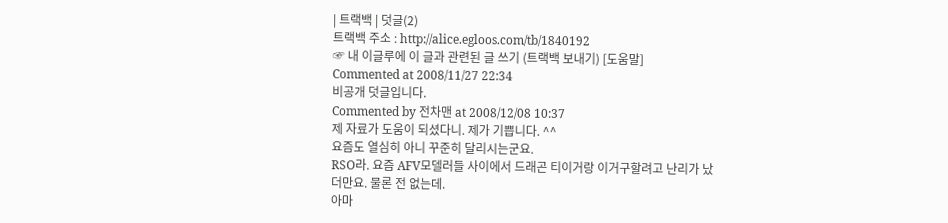| 트랙백 | 덧글(2)
트랙백 주소 : http://alice.egloos.com/tb/1840192
☞ 내 이글루에 이 글과 관련된 글 쓰기 (트랙백 보내기) [도움말]
Commented at 2008/11/27 22:34
비공개 덧글입니다.
Commented by 전차맨 at 2008/12/08 10:37
제 자료가 도움이 되셨다니. 제가 기쁩니다. ^^
요즘도 열심히 아니 꾸준히 달리시는군요.
RSO라. 요즘 AFV모델러들 사이에서 드래곤 티이거랑 이거구할려고 난리가 났더만요. 물론 전 없는데.
아마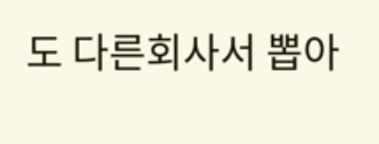도 다른회사서 뽑아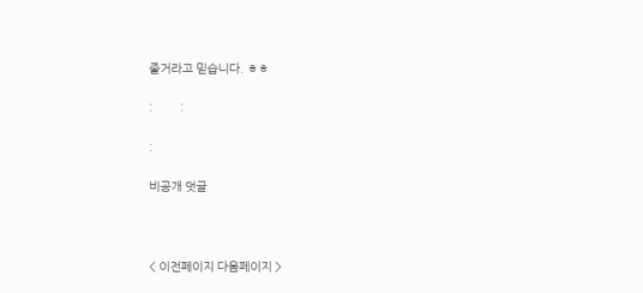줄거라고 믿습니다. ㅎㅎ

:         :

:

비공개 덧글



< 이전페이지 다음페이지 >